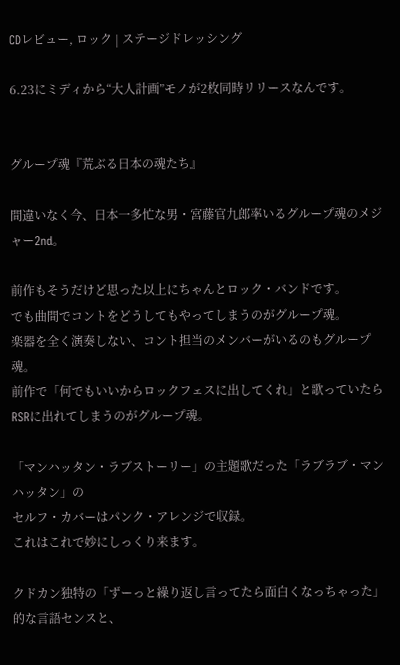CDレビュー, ロック | ステージドレッシング

6.23にミディから“大人計画”モノが2枚同時リリースなんです。


グループ魂『荒ぶる日本の魂たち』

間違いなく今、日本一多忙な男・宮藤官九郎率いるグループ魂のメジャー2nd。

前作もそうだけど思った以上にちゃんとロック・バンドです。
でも曲間でコントをどうしてもやってしまうのがグループ魂。
楽器を全く演奏しない、コント担当のメンバーがいるのもグループ魂。
前作で「何でもいいからロックフェスに出してくれ」と歌っていたらRSRに出れてしまうのがグループ魂。

「マンハッタン・ラブストーリー」の主題歌だった「ラブラブ・マンハッタン」の
セルフ・カバーはパンク・アレンジで収録。
これはこれで妙にしっくり来ます。

クドカン独特の「ずーっと繰り返し言ってたら面白くなっちゃった」的な言語センスと、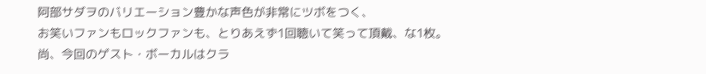阿部サダヲのバリエーション豊かな声色が非常にツボをつく、
お笑いファンもロックファンも、とりあえず1回聴いて笑って頂戴、な1枚。
尚、今回のゲスト・ボーカルはクラ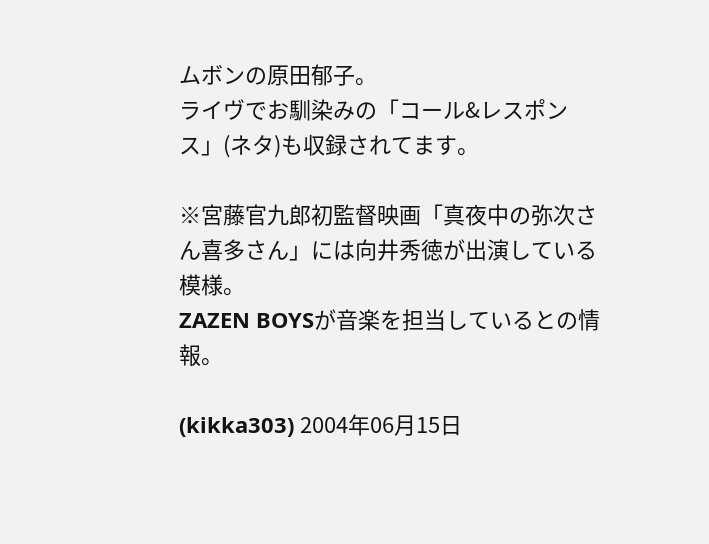ムボンの原田郁子。
ライヴでお馴染みの「コール&レスポンス」(ネタ)も収録されてます。

※宮藤官九郎初監督映画「真夜中の弥次さん喜多さん」には向井秀徳が出演している模様。
ZAZEN BOYSが音楽を担当しているとの情報。

(kikka303) 2004年06月15日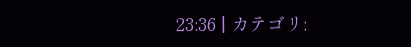23:36 | カテゴリ: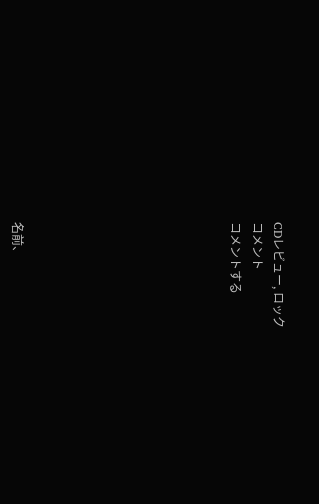CDレビュー, ロック
コメント
コメントする









名前、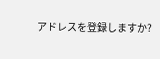アドレスを登録しますか?